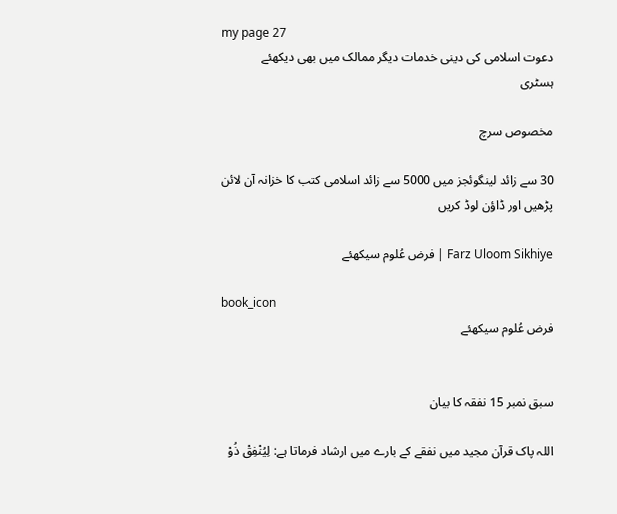my page 27
دعوت اسلامی کی دینی خدمات دیگر ممالک میں بھی دیکھئے
ہسٹری

مخصوص سرچ

30 سے زائد لینگوئجز میں 5000 سے زائد اسلامی کتب کا خزانہ آن لائن پڑھیں اور ڈاؤن لوڈ کریں

Farz Uloom Sikhiye | فرض عُلوم سیکھئے

book_icon
فرض عُلوم سیکھئے


سبق نمبر 15 نفقہ کا بیان

اللہ پاک قرآن مجید میں نفقے کے بارے میں ارشاد فرماتا ہے: لِیُنْفِقْ ذُوْ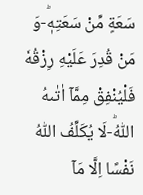سَعَةٍ مِّنْ سَعَتِهٖؕ-وَ مَنْ قُدِرَ عَلَیْهِ رِزْقُهٗ فَلْیُنْفِقْ مِمَّاۤ اٰتٰىهُ اللّٰهُؕ-لَا یُكَلِّفُ اللّٰهُ نَفْسًا اِلَّا مَاۤ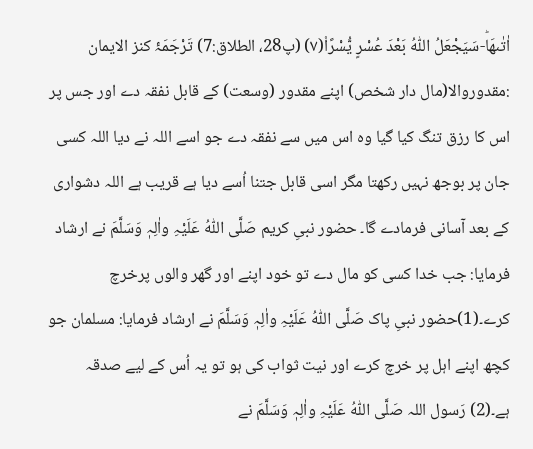اٰتٰىهَاؕ-سَیَجْعَلُ اللّٰهُ بَعْدَ عُسْرٍ یُّسْرًا۠(۷) (پ28، الطلاق:7) تَرْجَمَۂ کنز الایمان :مقدوروالا(مال دار شخص) اپنے مقدور (وسعت) کے قابل نفقہ دے اور جس پر اس کا رزق تنگ کیا گیا وہ اس میں سے نفقہ دے جو اسے اللہ نے دیا اللہ کسی جان پر بوجھ نہیں رکھتا مگر اسی قابل جتنا اُسے دیا ہے قریب ہے اللہ دشواری کے بعد آسانی فرمادے گا۔ حضور نبیِ کریم صَلَّی اللّٰہُ عَلَیْہِ واٰلِہٖ وَسَلَّمَ نے ارشاد فرمايا: جب خدا کسی کو مال دے تو خود اپنے اور گھر والوں پرخرچ کرے۔(1)حضور نبیِ پاک صَلَّی اللّٰہُ عَلَیْہِ واٰلِہٖ وَسَلَّمَ نے ارشاد فرمايا: مسلمان جو کچھ اپنے اہل پر خرچ کرے اور نیت ثواب کی ہو تو یہ اُس کے ليے صدقہ ہے۔(2) رَسول اللہ صَلَّی اللّٰہُ عَلَیْہِ واٰلِہٖ وَسَلَّمَ نے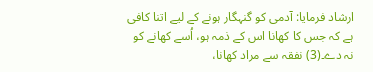ارشاد فرمايا: آدمی کو گنہگار ہونے کے ليے اتنا کافی ہے کہ جس کا کھانا اس کے ذمہ ہو، اُسے کھانے کو نہ دے۔(3) نفقہ سے مراد کھانا،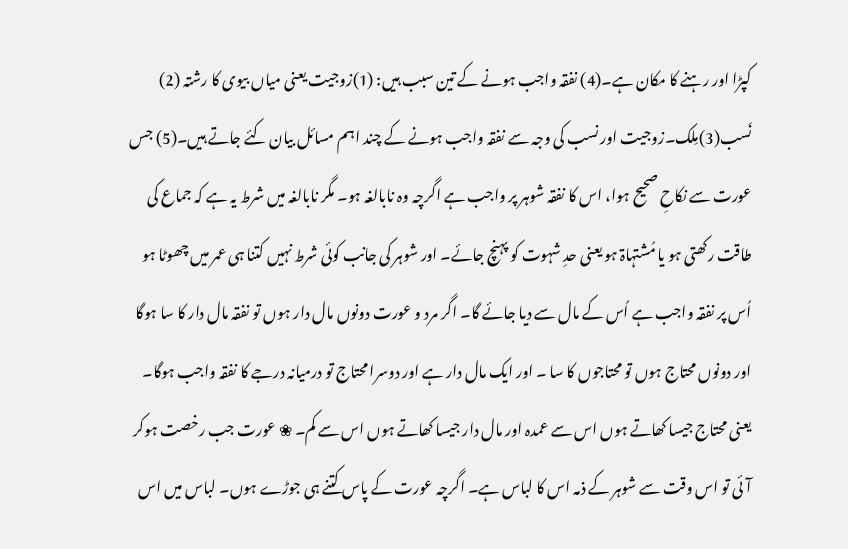کپڑا اور رہنے کا مکان ہے۔(4) نفقہ واجب ہونے کے تین سبب ہیں: (1)زوجیت یعنی میاں بیوی کا رشتہ (2) نَسب(3)مِلک۔زوجیت اور نسب کی وجہ سے نفقہ واجب ہونے کے چند اہم مسائل بیان کئے جاتے ہیں۔(5) جس عورت سے نکاحِ صحیح ہوا، اس کا نفقہ شوہر پر واجب ہے اگرچہ وہ نابالغہ ہو۔ مگر نابالغہ میں شرط یہ ہے کہ جماع کی طاقت رکھتی ہو یا مُشتہاۃ ہو یعنی حدِ شہوت کو پہنچ جائے۔ اور شوہر کی جانب کوئی شرط نہیں کتنا ہی عمر میں چھوٹا ہو اُس پر نفقہ واجب ہے اُس کے مال سے دیا جائے گا۔ اگر مرد و عورت دونوں مال دار ہوں تو نفقہ مال دار کا سا ہوگا اور دونوں محتاج ہوں تو محتاجوں کا سا ۔ اور ایک مال دار ہے اور دوسرا محتاج تو درمیانہ درجے کا نفقہ واجب ہوگا۔ یعنی محتاج جیسا کھاتے ہوں اس سے عمدہ اور مال دار جیسا کھاتے ہوں اس سے کم۔ ❀ عورت جب رخصت ہوکر آئی تو اس وقت سے شوہر کے ذمہ اس کا لباس ہے۔ اگرچہ عورت کے پاس کتنے ہی جوڑے ہوں۔ لباس میں اس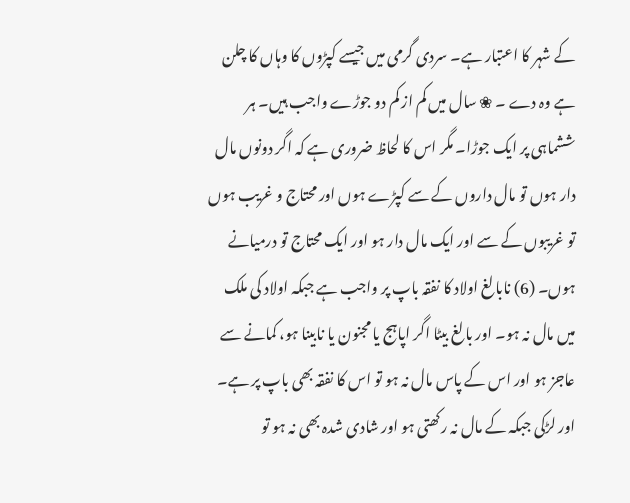کے شہر کا اعتبار ہے۔ سردی گرمی میں جیسے کپڑوں کا وہاں کا چلن ہے وہ دے ۔ ❀ سال میں کم از کم دو جوڑے واجب ہیں۔ ہر ششماہی پر ایک جوڑا۔ مگر اس کا لحاظ ضروری ہے کہ اگر دونوں مال دار ہوں تو مال داروں کے سے کپڑے ہوں اور محتاج و غریب ہوں تو غریبوں کے سے اور ایک مال دار ہو اور ایک محتاج تو درمیانے ہوں۔ (6) نابالغ اولاد کا نفقہ باپ پر واجب ہے جبکہ اولاد کی ملک میں مال نہ ہو۔ اور بالغ بیٹا اگر اپاہج یا مجنون یا نابینا ہو، کمانے سے عاجز ہو اور اس کے پاس مال نہ ہو تو اس کا نفقہ بھی باپ پر ہے۔ اور لڑکی جبکہ کے مال نہ رکھتی ہو اور شادی شدہ بھی نہ ہو تو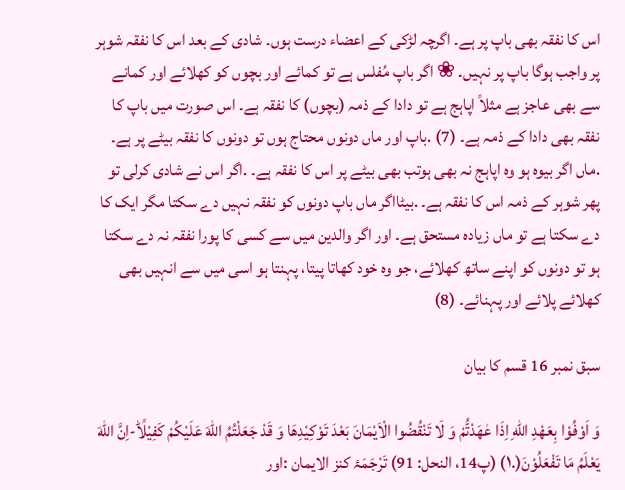اس کا نفقہ بھی باپ پر ہے۔ اگرچہ لڑکی کے اعضاء درست ہوں۔ شادی کے بعد اس کا نفقہ شوہر پر واجب ہوگا باپ پر نہیں۔ ❀ اگر باپ مُفلس ہے تو کمائے اور بچوں کو کھلائے اور کمانے سے بھی عاجز ہے مثلاً اپاہج ہے تو دادا کے ذمہ (بچوں) کا نفقہ ہے۔ اس صورت میں باپ کا نفقہ بھی دادا کے ذمہ ہے۔ (7) .باپ اور ماں دونوں محتاج ہوں تو دونوں کا نفقہ بیٹے پر ہے۔ .ماں اگر بیوہ ہو وہ اپاہج نہ بھی ہوتب بھی بیٹے پر اس کا نفقہ ہے۔ .اگر اس نے شادی کرلی تو پھر شوہر کے ذمہ اس کا نفقہ ہے۔ .بیٹااگر ماں باپ دونوں کو نفقہ نہیں دے سکتا مگر ایک کا دے سکتا ہے تو ماں زیادہ مستحق ہے۔ اور اگر والدین میں سے کسی کا پورا نفقہ نہ دے سکتا ہو تو دونوں کو اپنے ساتھ کھلائے، جو وہ خود کھاتا پیتا، پہنتا ہو اسی میں سے انہیں بھی کھلائے پلائے اور پہنائے۔ (8)

سبق نمبر 16 قسم کا بیان

وَ اَوْفُوْا بِعَهْدِ اللّٰهِ اِذَا عٰهَدْتُّمْ وَ لَا تَنْقُضُوا الْاَیْمَانَ بَعْدَ تَوْكِیْدِهَا وَ قَدْ جَعَلْتُمُ اللّٰهَ عَلَیْكُمْ كَفِیْلًاؕ-اِنَّ اللّٰهَ یَعْلَمُ مَا تَفْعَلُوْنَ(.۱) (پ14، النحل: 91) تَرْجَمَۂ کنز الایمان :اور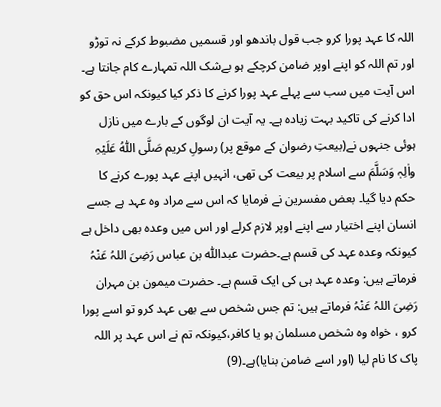اللہ کا عہد پورا کرو جب قول باندھو اور قسمیں مضبوط کرکے نہ توڑو اور تم اللہ کو اپنے اوپر ضامن کرچکے ہو بےشک اللہ تمہارے کام جانتا ہے۔ اس آیت میں سب سے پہلے عہد پورا کرنے کا ذکر کیا کیونکہ اس حق کو ادا کرنے کی تاکید بہت زیادہ ہے۔ یہ آیت ان لوگوں کے بارے میں نازل ہوئی جنہوں نے(بیعتِ رضوان کے موقع پر) رسولِ کریم صَلَّی اللّٰہُ عَلَیْہِ واٰلِہٖ وَسَلَّمَ سے اسلام پر بیعت کی تھی، انہیں اپنے عہد پورے کرنے کا حکم دیا گیا۔ بعض مفسرین نے فرمایا کہ اس سے مراد وہ عہد ہے جسے انسان اپنے اختیار سے اپنے اوپر لازم کرلے اور اس میں وعدہ بھی داخل ہے کیونکہ وعدہ عہد کی قسم ہے۔حضرت عبداللّٰہ بن عباس رَضِیَ اللہُ عَنْہُ فرماتے ہیں: وعدہ عہد ہی کی ایک قسم ہے۔ حضرت میمون بن مہران رَضِیَ اللہُ عَنْہُ فرماتے ہیں: تم جس شخص سے بھی عہد کرو تو اسے پورا کرو ، خواہ وہ شخص مسلمان ہو یا کافر،کیونکہ تم نے اس عہد پر اللہ پاک کا نام لیا (اور اسے ضامن بنایا)ہے۔(9)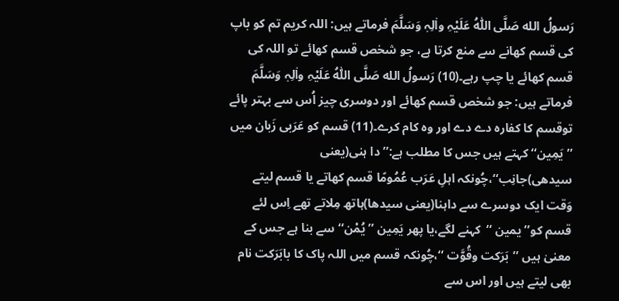رَسولُ الله صَلَّی اللّٰہُ عَلَیْہِ واٰلِہٖ وَسَلَّمَ فرماتے ہیں: اللہ کریم تم کو باپ کی قسم کھانے سے منع کرتا ہے، جو شخص قسم کھائے تو اللہ کی قسم کھائے یا چپ رہے۔(10) رَسولُ الله صَلَّی اللّٰہُ عَلَیْہِ واٰلِہٖ وَسَلَّمَ فرماتے ہیں: جو شخص قسم کھائے اور دوسری چیز اُس سے بہتر پائے توقسم کا کفارہ دے دے اور وہ کام کرے۔(11) قسم کو عَرَبی زَبان میں ’’یَمِین‘‘ کہتے ہیں جس کا مطلب ہے:’’ دا ہنی(یعنی سیدھی)جانِب‘‘،چُونکہ اہلِ عَرَب عُمُومًا قسم کھاتے یا قسم لیتے وَقت ایک دوسرے سے داہنا(یعنی سیدھا)ہاتھ مِلاتے تھے اِس لئے قسم کو’’ یمین ‘‘کہنے لگے،یا پھر یَمِین ’’یُمْن‘‘ سے بنا ہے جس کے معنیٰ ہیں ’’بَرَکت وقُوَّت ‘‘،چُونکہ قسم میں اللہ پاک کا بابَرَکت نام بھی لیتے ہیں اور اس سے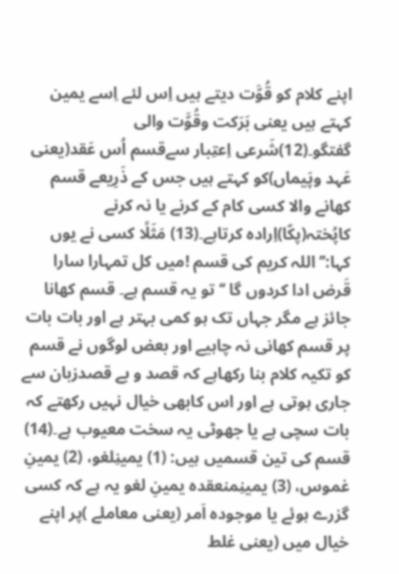اپنے کلام کو قُوَّت دیتے ہیں اِس لئے اِسے یمین کہتے ہیں یعنی بَرَکت وقُوَّت والی گفتگو۔(12)شَرعی اِعتِبار سےقسم اُس عَقد(یعنی عَہد وپَیماں)کو کہتے ہیں جس کے ذَرِیعے قسم کھانے والا کسی کام کے کرنے یا نہ کرنے کاپُختہ(پکّا)اِرادہ کرتاہے۔(13) مَثَلًا کسی نے یوں کہا:’’ اللہ کریم کی قسم !میں کل تمہارا سارا قَرض ادا کردوں گا ‘‘ تو یہ قسم ہے۔ قسم کھانا جائز ہے مگر جہاں تک ہو کمی بہتر ہے اور بات بات پر قسم کھانی نہ چاہیے اور بعض لوگوں نے قسم کو تکیہ کلام بنا رکھاہے کہ قصد و بے قصدزبان سے جاری ہوتی ہے اور اس کابھی خیال نہیں رکھتے کہ بات سچی ہے یا جھوٹی یہ سخت معیوب ہے۔(14) قسم کی تین قسمیں ہیں: (1) یمینِلغو، (2) یمینِ غموس، (3) یمینِمنعقدہ یمینِ لغو یہ ہے کہ کسی گزرے ہوئے یا موجودہ اَمر (یعنی معاملے )پر اپنے خیال میں (یعنی غلط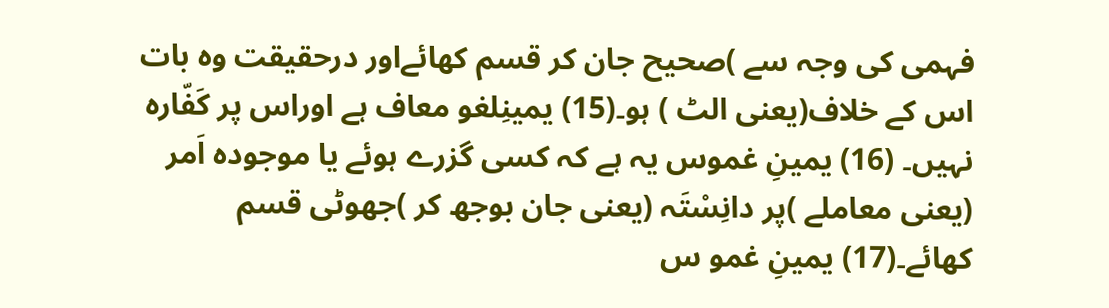فہمی کی وجہ سے )صحیح جان کر قسم کھائےاور درحقیقت وہ بات اس کے خلاف(یعنی الٹ ) ہو۔(15) یمینِلغو معاف ہے اوراس پر کَفّارہ نہیں۔ (16) یمینِ غموس یہ ہے کہ کسی گزرے ہوئے یا موجودہ اَمر (یعنی معاملے )پر دانِسْتَہ (یعنی جان بوجھ کر )جھوٹی قسم کھائے۔(17) یمینِ غمو س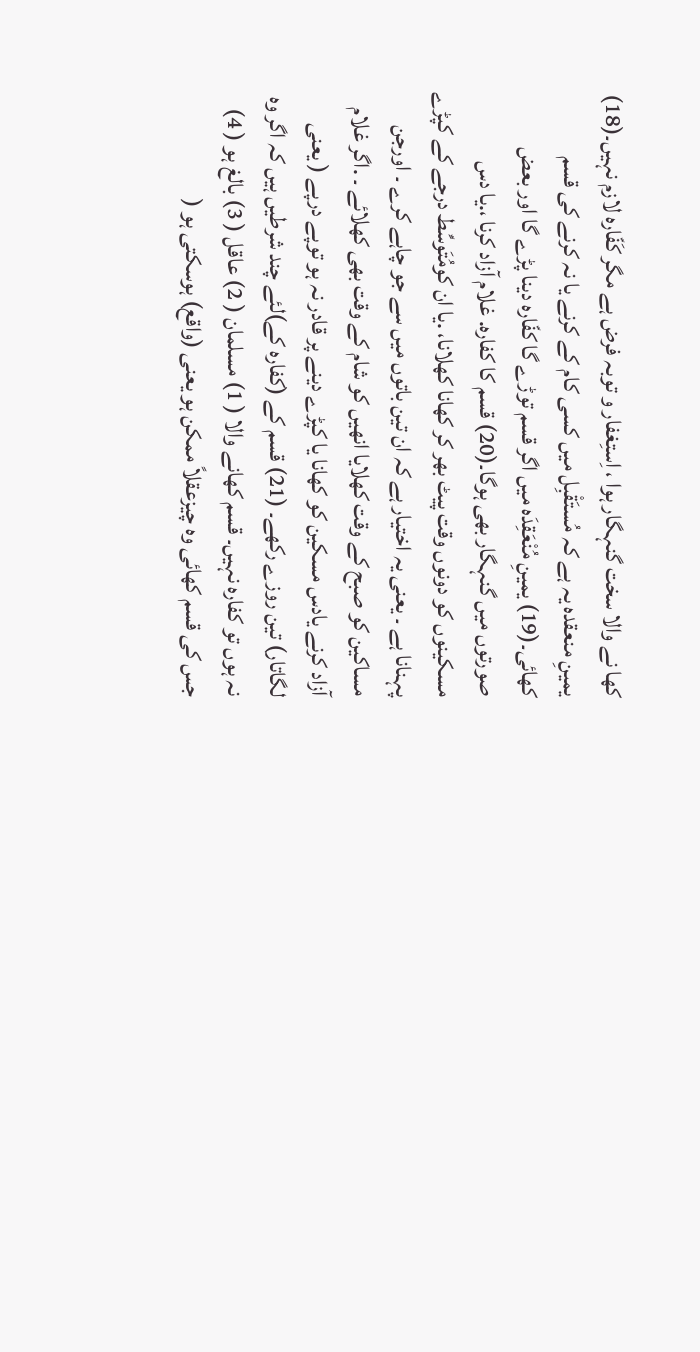کھا نے والا سخت گنہگار ہوا ، اِستِغفار و توبہ فرض ہے مگر کَفّارہ لازم نہیں۔(18) یمینِ منعقدہ یہ ہے کہ مُستَقْبِل میں کسی کام کے کرنے یا نہ کرنے کی قسم کھائی۔(19) یمینِ مُنْعَقِدَہ میں اگر قسم توڑے گا کفّارہ دینا پڑے گا اور بعض صورتوں میں گنہگار بھی ہوگا۔(20) قسم کا کفارہ. غلام آزاد کرنا ،.یا دس مسکینوں کو دونوں وقت پیٹ بھر کر کھانا کھلانا، .یا ان کومُتَوسِّط درجے کے کپڑے پہنانا ہے ۔ یعنی یہ اختیار ہے کہ ان تین باتوں میں سے جو چاہے کرے ۔ اورجن مساکین کو صبح کے وقت کھلایا انھیں کو شام کے وقت بھی کھلائے ۔ .اگر غلام آزاد کرنے یادس مسکین کو کھانا یا کپڑے دینے پر قادر نہ ہو توپے درپے ( یعنی لگاتار) تین روزے رکھے۔ (21) قسم کے (کفارہ کے)لئے چند شرطیں ہیں کہ اگر وہ نہ ہوں تو کفارہ نہیں۔ قسم کھانے والا ( 1) مسلمان ( 2) عاقل ( 3) بالغ ہو ( 4) جس کی قسم کھائی وہ چیزعقلاً ممکن ہو یعنی (واقع) ہوسکتی ہو (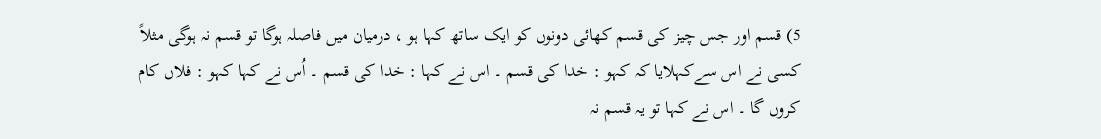5) قسم اور جس چیز کی قسم کھائی دونوں کو ایک ساتھ کہا ہو ، درمیان میں فاصلہ ہوگا تو قسم نہ ہوگی مثلاً کسی نے اس سےکہلایا کہ کہو : خدا کی قسم ۔ اس نے کہا : خدا کی قسم ۔ اُس نے کہا کہو : فلاں کام کروں گا ۔ اس نے کہا تو یہ قسم نہ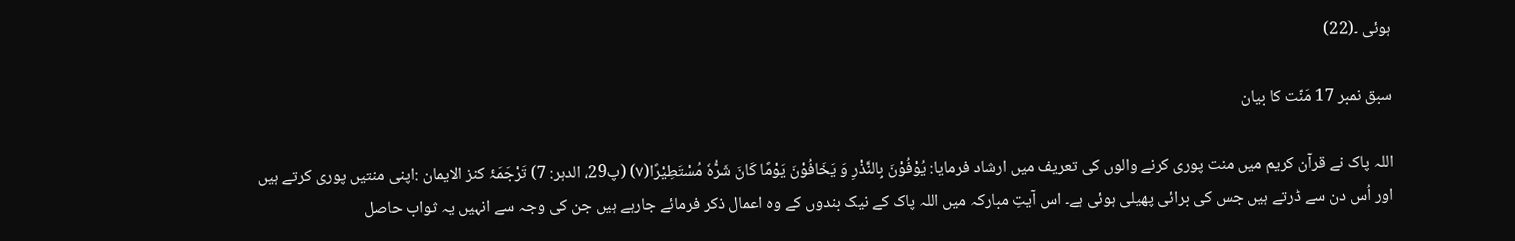ہوئی ۔(22)

سبق نمبر 17 مَنّت کا بیان

اللہ پاک نے قرآن کریم میں منت پوری کرنے والوں کی تعریف میں ارشاد فرمایا: یُوْفُوْنَ بِالنَّذْرِ وَ یَخَافُوْنَ یَوْمًا كَانَ شَرُّهٗ مُسْتَطِیْرًا(۷) (پ29، الدہر: 7) تَرْجَمَۂ کنز الایمان :اپنی منتیں پوری کرتے ہیں اور اُس دن سے ڈرتے ہیں جس کی برائی پھیلی ہوئی ہے۔ اس آیتِ مبارکہ میں اللہ پاک کے نیک بندوں کے وہ اعمال ذکر فرمائے جارہے ہیں جن کی وجہ سے انہیں یہ ثواب حاصل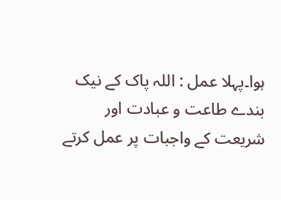ہوا۔پہلا عمل : اللہ پاک کے نیک بندے طاعت و عبادت اور شریعت کے واجبات پر عمل کرتے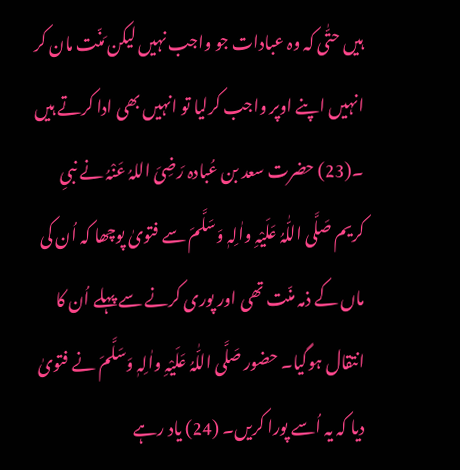ہیں حتّٰی کہ وہ عبادات جو واجب نہیں لیکن مَنّت مان کر انہیں اپنے اوپر واجب کرلیا تو انہیں بھی ادا کرتے ہیں ۔(23) حضرت سعد بن عُبادہ رَضِیَ اللہُ عَنْہُ نے نبیِ کریم صَلَّی اللّٰہُ عَلَیْہِ واٰلِہٖ وَسَلَّمَ سے فتویٰ پوچھا کہ اُن کی ماں کے ذمہ منّت تھی اور پوری کرنے سے پہلے اُن کا انتقال ہوگیا۔ حضور صَلَّی اللّٰہُ عَلَیْہِ واٰلِہٖ وَسَلَّمَ نے فتویٰ دیا کہ یہ اُسے پورا کریں۔ (24) یاد رہے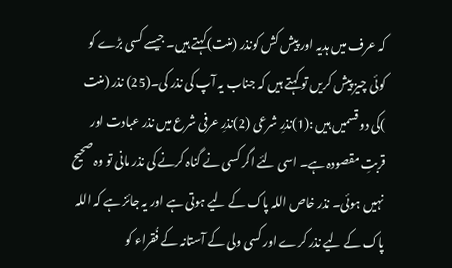کہ عرف میں ہدیہ اور پیش کش کونذر (منت)کہتے ہیں۔ جیسے کسی بڑے کو کوئی چیز پیش کریں تو کہتے ہیں کہ جناب یہ آپ کی نذر کی۔(25) نذر (منت )کی دو قسمیں ہیں :(1)نذرِ شرعی (2)نذرِ عرفی شرع میں نذر عبادت اور قربتِ مقصودہ ہے۔ اسی لئے اگر کسی نے گناہ کرنے کی نذر مانی تو وہ صحیح نہیں ہوئی۔ نذر خاص اللہ پاک کے لیے ہوتی ہے اور یہ جائز ہے کہ اللہ پاک کے لیے نذر کرے اور کسی ولی کے آستانہ کے فُقراء کو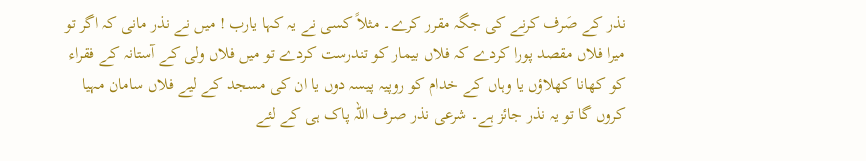نذر کے صَرف کرنے کی جگہ مقرر کرے۔ مثلاً کسی نے یہ کہا یارب ! میں نے نذر مانی کہ اگر تو میرا فلاں مقصد پورا کردے کہ فلاں بیمار کو تندرست کردے تو میں فلاں ولی کے آستانہ کے فقراء کو کھانا کھلاؤں یا وہاں کے خدام کو روپیہ پیسہ دوں یا ان کی مسجد کے لیے فلاں سامان مہیا کروں گا تو یہ نذر جائز ہے۔ شرعی نذر صرف اللہ پاک ہی کے لئے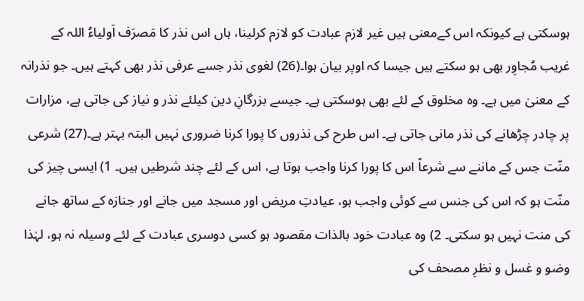ہوسکتی ہے کیونکہ اس کےمعنی ہیں غیر لازم عبادت کو لازم کرلینا، ہاں اس نذر کا مَصرَف اَولیاءُ اللہ کے غریب مُجاوِر بھی ہو سکتے ہیں جیسا کہ اوپر بیان ہوا۔(26) لغوی نذر جسے عرفی نذر بھی کہتے ہیں۔ جو نذرانہ کے معنیٰ میں ہے۔ وہ مخلوق کے لئے بھی ہوسکتی ہے۔ جیسے بزرگانِ دین کیلئے نذر و نیاز کی جاتی ہے، مزارات پر چادر چڑھانے کی نذر مانی جاتی ہے۔ اس طرح کی نذروں کا پورا کرنا ضروری نہیں البتہ بہتر ہے۔(27) شرعی منّت جس کے ماننے سے شرعاً اس کا پورا کرنا واجب ہوتا ہے، اس کے لئے چند شرطیں ہیں۔ 1) ایسی چیز کی منّت ہو کہ اس کی جنس سے کوئی واجب ہو، عیادتِ مریض اور مسجد میں جانے اور جنازہ کے ساتھ جانے کی منت نہیں ہو سکتی۔ 2) وہ عبادت خود بالذات مقصود ہو کسی دوسری عبادت کے لئے وسیلہ نہ ہو، لہٰذا وضو و غسل و نظرِ مصحف کی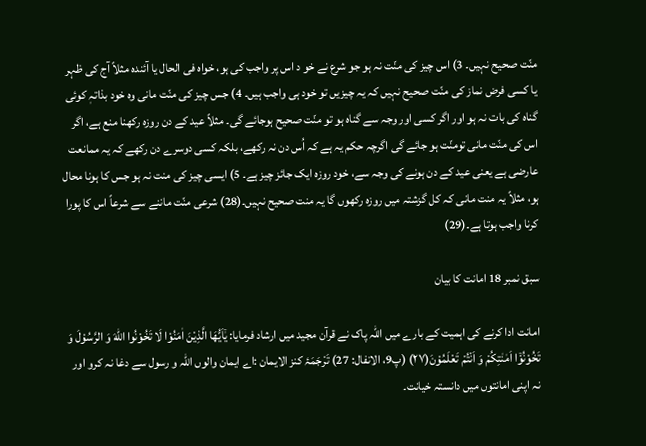منّت صحیح نہیں۔ 3) اس چیز کی منّت نہ ہو جو شرع نے خو د اس پر واجب کی ہو، خواہ فی الحال یا آئندہ مثلاً آج کی ظہر یا کسی فرض نماز کی منّت صحیح نہیں کہ یہ چیزیں تو خود ہی واجب ہیں۔ 4) جس چیز کی منّت مانی وہ خود بذاتہٖ کوئی گناہ کی بات نہ ہو اور اگر کسی اور وجہ سے گناہ ہو تو منّت صحیح ہوجائے گی۔ مثلاً عید کے دن روزہ رکھنا منع ہے، اگر اس کی منّت مانی تومنّت ہو جائے گی اگرچہ حکم یہ ہے کہ اُس دن نہ رکھے، بلکہ کسی دوسرے دن رکھے کہ یہ ممانعت عارضی ہے یعنی عید کے دن ہونے کی وجہ سے، خود روزہ ایک جائز چیز ہے۔ 5) ایسی چیز کی منت نہ ہو جس کا ہونا محال ہو، مثلاً یہ منت مانی کہ کل گزشتہ میں روزہ رکھوں گا یہ منت صحیح نہیں۔(28) شرعی منّت ماننے سے شرعاً اس کا پورا کرنا واجب ہوتا ہے۔(29)

سبق نمبر 18 امانت کا بیان

امانت ادا کرنے کی اہمیت کے بارے میں اللہ پاک نے قرآن مجید میں ارشاد فرمایا: یٰۤاَیُّهَا الَّذِیْنَ اٰمَنُوْا لَا تَخُوْنُوا اللّٰهَ وَ الرَّسُوْلَ وَ تَخُوْنُوْۤا اَمٰنٰتِكُمْ وَ اَنْتُمْ تَعْلَمُوْنَ(۲۷) (پ9، الانفال: 27) تَرْجَمَۂ کنز الایمان :اے ایمان والوں اللہ و رسول سے دغا نہ کرو اور نہ اپنی امانتوں میں دانستہ خیانت۔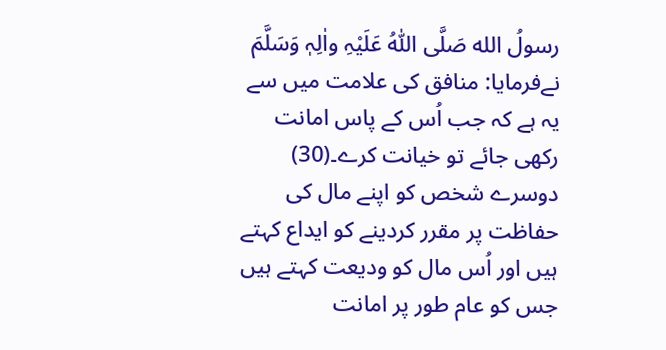رسولُ الله صَلَّی اللّٰہُ عَلَیْہِ واٰلِہٖ وَسَلَّمَ نےفرمایا: منافق کی علامت میں سے یہ ہے کہ جب اُس کے پاس امانت رکھی جائے تو خیانت کرے۔(30) دوسرے شخص کو اپنے مال کی حفاظت پر مقرر کردینے کو ایداع کہتے ہیں اور اُس مال کو ودیعت کہتے ہیں جس کو عام طور پر امانت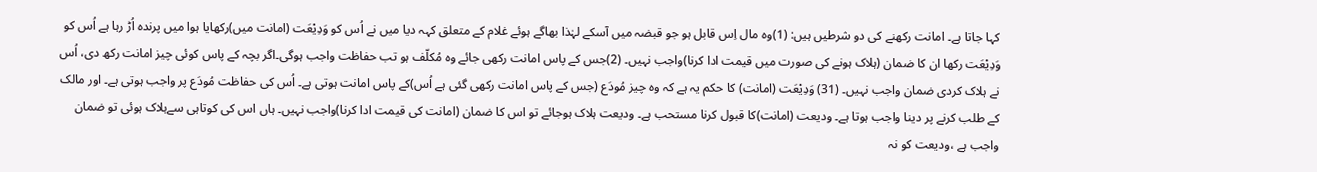کہا جاتا ہے۔ امانت رکھنے کی دو شرطیں ہیں: (1)وہ مال اِس قابل ہو جو قبضہ میں آسکے لہٰذا بھاگے ہوئے غلام کے متعلق کہہ دیا میں نے اُس کو وَدِیْعَت (امانت میں)رکھایا ہوا میں پرندہ اُڑ رہا ہے اُس کو وَدِیْعَت رکھا ان کا ضمان (ہلاک ہونے کی صورت میں قیمت ادا کرنا)واجب نہیں۔ (2)جس کے پاس امانت رکھی جائے وہ مُکلّف ہو تب حفاظت واجب ہوگی۔اگر بچہ کے پاس کوئی چیز امانت رکھ دی، اُس نے ہلاک کردی ضمان واجب نہیں۔ (31) وَدِیْعَت (امانت) کا حکم یہ ہے کہ وہ چیز مُودَع (جس کے پاس امانت رکھی گئی ہے اُس)کے پاس امانت ہوتی ہے۔ اُس کی حفاظت مُودَع پر واجب ہوتی ہے۔ اور مالک کے طلب کرنے پر دینا واجب ہوتا ہے۔ ودیعت (امانت)کا قبول کرنا مستحب ہے۔ ودیعت ہلاک ہوجائے تو اس کا ضمان (امانت کی قیمت ادا کرنا)واجب نہیں۔ ہاں اس کی کوتاہی سےہلاک ہوئی تو ضمان واجب ہے ،ودیعت کو نہ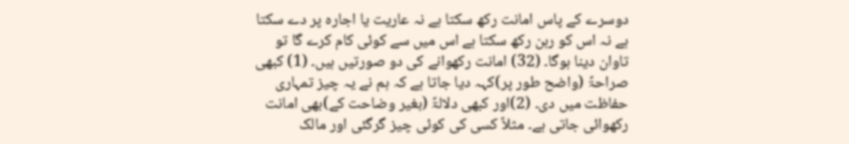دوسرے کے پاس امانت رکھ سکتا ہے نہ عاریت یا اجارہ پر دے سکتا ہے نہ اس کو رہن رکھ سکتا ہے اس میں سے کوئی کام کرے گا تو تاوان دینا ہوگا۔ (32) امانت رکھوانے کی دو صورتیں ہیں۔ (1) کبھی صراحۃً (واضح طور پر)کہہ دیا جاتا ہے کہ ہم نے یہ چیز تمہاری حفاظت میں دی۔ (2)اور کبھی دلالۃً (بغیر وضاحت کے)بھی امانت رکھوائی جاتی ہے۔ مثلاً کسی کی کوئی چیز گرگئی اور مالک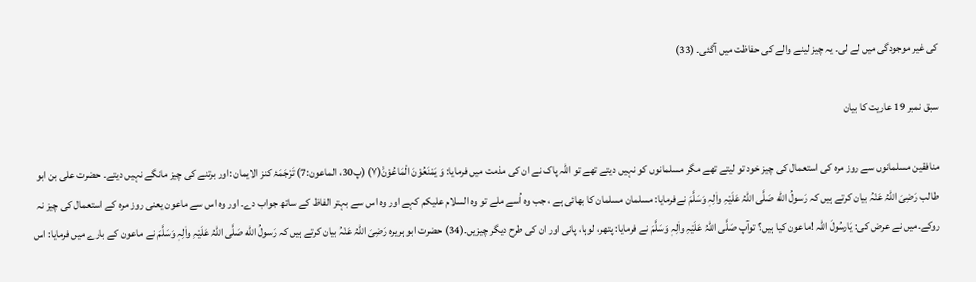کی غیر موجودگی میں لے لی۔ یہ چیز لینے والے کی حفاظت میں آگئی۔ (33)

سبق نمبر 19 عاریت کا بیان

منافقین مسلمانوں سے روز مرہ کی استعمال کی چیز خود تو لیتے تھے مگر مسلمانوں کو نہیں دیتے تھے تو اللہ پاک نے ان کی مذمت میں فرمایا: وَ یَمْنَعُوْنَ الْمَاعُوْنَ۠(۷) (پ30، الماعون:7) تَرْجَمَۂ کنز الایمان :اور برتنے کی چیز مانگے نہیں دیتے۔ حضرت علی بن ابو طالب رَضِیَ اللہُ عَنْہُ بیان کرتے ہیں کہ رَسولُ الله صَلَّی اللّٰہُ عَلَیْہِ واٰلِہٖ وَسَلَّمَ نےفرمایا: مسلمان مسلمان کا بھائی ہے ، جب وہ اُسے ملے تو وہ السلام علیکم کہے اور وہ اس سے بہتر الفاظ کے ساتھ جواب دے۔ اور وہ اس سے ماعون یعنی روز مرہ کے استعمال کی چیز نہ روکے۔میں نے عرض کی: یَارسُولَ اللہ !ماعون کیا ہیں؟ توآپ صَلَّی اللّٰہُ عَلَیْہِ واٰلِہٖ وَسَلَّمَ نے فرمایا: پتھر، لوہا، پانی اور ان کی طرح دیگر چیزیں۔(34) حضرت ابو ہریرہ رَضِیَ اللہُ عَنْہُ بیان کرتے ہیں کہ رَسولُ الله صَلَّی اللّٰہُ عَلَیْہِ واٰلِہٖ وَسَلَّمَ نے ماعون کے بارے میں فرمایا: اس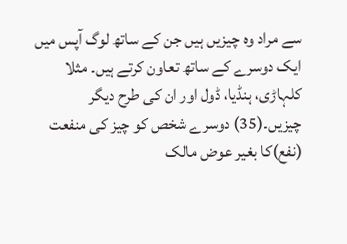سے مراد وہ چیزیں ہیں جن کے ساتھ لوگ آپس میں ایک دوسرے کے ساتھ تعاون کرتے ہیں۔ مثلا کلہاڑی، ہنڈیا، ڈول اور ان کی طرح دیگر چیزیں۔(35) دوسرے شخص کو چیز کی منفعت (نفع)کا بغیر عوض مالک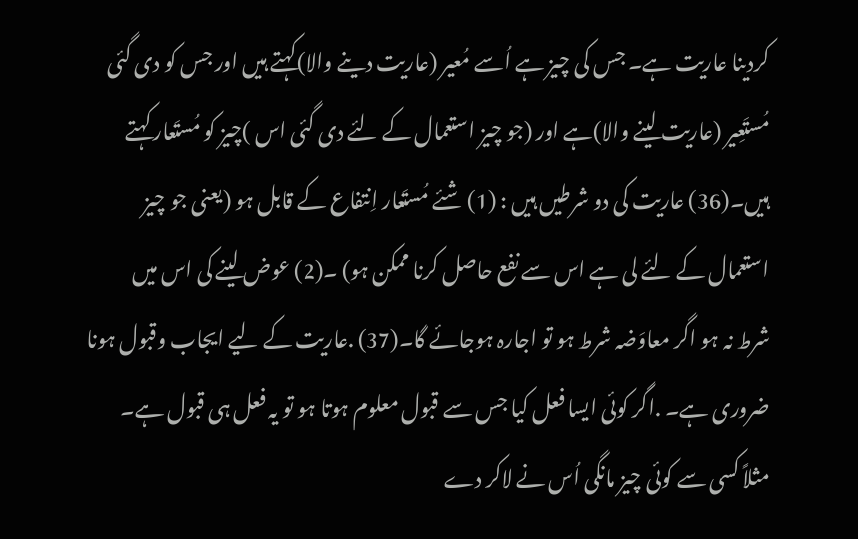کردینا عاریت ہے۔ جس کی چیز ہے اُسے مُعیر (عاریت دینے والا)کہتے ہیں اور جس کو دی گئی مُستَعِیر (عاریت لینے والا)ہے اور (جو چیز استعمال کے لئے دی گئی اس )چیز کو مُستَعار کہتے ہیں۔(36) عاریت کی دو شرطیں ہیں : (1) شئے مُستَعار اِنتفاع کے قابل ہو (یعنی جو چیز استعمال کے لئے لی ہے اس سے نفع حاصل کرنا ممکن ہو) ۔(2) عوض لینے کی اس میں شرط نہ ہو اگر معاوَضہ شرط ہو تو اجارہ ہوجائے گا۔(37) .عاریت کے لیے ایجاب وقبول ہونا ضروری ہے۔ .اگر کوئی ایسا فعل کیا جس سے قبول معلوم ہوتا ہو تو یہ فعل ہی قبول ہے۔ مثلاً کسی سے کوئی چیز مانگی اُس نے لاکر دے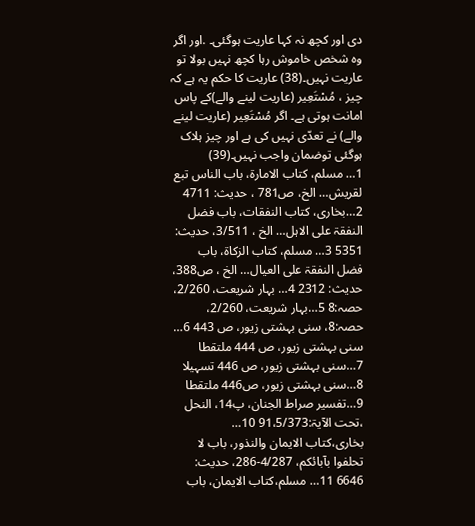دی اور کچھ نہ کہا عاریت ہوگئی۔ .اور اگر وہ شخص خاموش رہا کچھ نہیں بولا تو عاریت نہیں۔(38) عاریت کا حکم یہ ہے کہ چیز ، مُسْتَعِیر (عاریت لینے والے)کے پاس امانت ہوتی ہے۔ اگر مُسْتَعِیر (عاریت لینے والے) نے تعدّی نہیں کی ہے اور چیز ہلاک ہوگئی توضمان واجب نہیں۔(39)
1… مسلم، کتاب الامارۃ، باب الناس تبع لقریش… الخ، ص781 ، حدیث: 4711 2…بخاری، کتاب النفقات، باب فضل النفقۃ علی الاہل… الخ ، 3/511، حدیث: 5351 3… مسلم، کتاب الزکاۃ، باب فضل النفقۃ علی العیال… الخ ، ص388، حدیث: 2312 4… بہار شریعت، 2/260، حصہ:8 5…بہار شریعت، 2/260، حصہ:8، سنی بہشتی زیور، ص 443 6… سنی بہشتی زیور، ص 444 ملتقطا 7…سنی بہشتی زیور، ص 446 تسہیلا 8…سنی بہشتی زیور، ص446 ملتقطا 9…تفسیر صراط الجنان، پ14، النحل ،تحت الآیۃ:91،5/373 10… بخاری،کتاب الایمان والنذور، باب لا تحلفوا بآبائکم، 4/287-286، حدیث: 6646 11… مسلم،کتاب الایمان، باب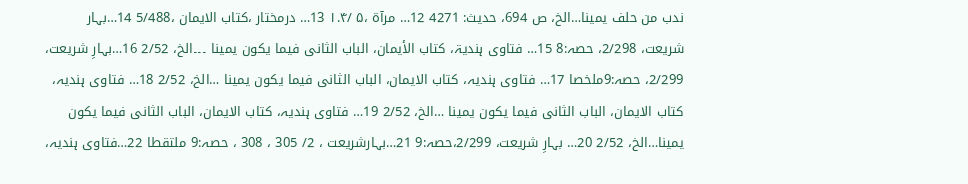ندب من حلف یمینا…الخ، ص 694، حدیث: 4271 12… مرآۃ ،۵ /۱.۴ 13… درمختار ،کتاب الایمان ،5/488 14…بہار شریعت، 2/298، حصہ:8 15… فتاوی ہندیۃ، کتاب الأیمان، الباب الثانی فیما یکون یمینا ۔۔۔الخ، 2/52 16…بہارِ شریعت، 2/299، حصہ:9ملخصا 17… فتاوی ہندیہ، کتاب الایمان، الباب الثانی فیما یکون یمینا …الخ، 2/52 18… فتاوی ہندیہ، کتاب الایمان، الباب الثانی فیما یکون یمینا …الخ، 2/52 19… فتاوی ہندیہ، کتاب الایمان، الباب الثانی فیما یکون یمینا…الخ، 2/52 20… بہارِ شریعت، 2/299،حصہ:9 21…بہارشریعت ، 2/ 305 ، 308 ، حصہ:9 ملتقطا 22…فتاوی ہندیہ،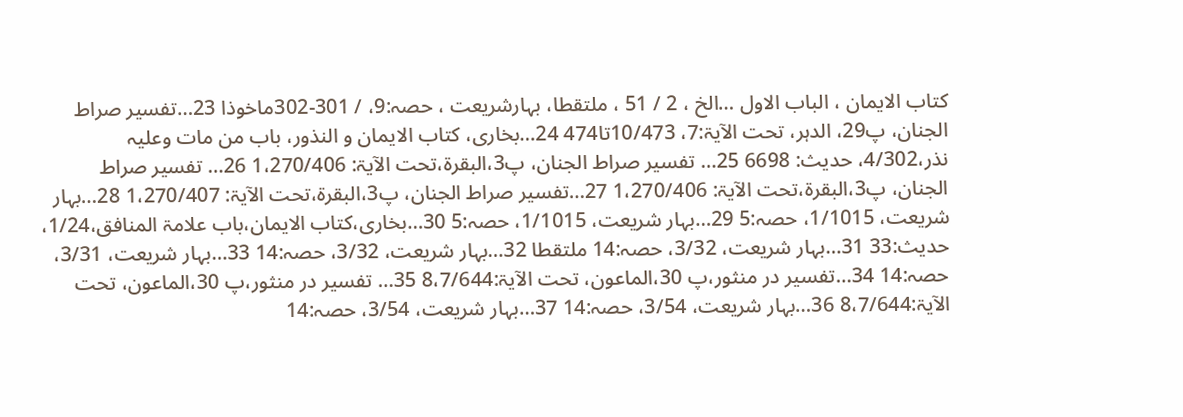کتاب الایمان ، الباب الاول …الخ ، 2 / 51 ، ملتقطا، بہارشریعت ، حصہ:9، / 301-302ماخوذا 23…تفسیر صراط الجنان، پ29، الدہر، تحت الآیۃ:7، 10/473تا474 24…بخاری، کتاب الایمان و النذور، باب من مات وعلیہ نذر،4/302، حدیث: 6698 25… تفسیر صراط الجنان، پ3،البقرۃ،تحت الآیۃ: 1،270/406 26… تفسیر صراط الجنان، پ3،البقرۃ،تحت الآیۃ: 1،270/406 27…تفسیر صراط الجنان، پ3،البقرۃ،تحت الآیۃ: 1،270/407 28…بہار شریعت، 1/1015، حصہ:5 29…بہار شریعت، 1/1015، حصہ:5 30…بخاری،کتاب الایمان،باب علامۃ المنافق،1/24، حدیث:33 31…بہار شریعت، 3/32، حصہ:14 ملتقطا 32…بہار شریعت، 3/32، حصہ:14 33…بہار شریعت، 3/31، حصہ:14 34…تفسیر در منثور،پ 30،الماعون، تحت الآیۃ:8،7/644 35… تفسیر در منثور،پ 30،الماعون، تحت الآیۃ:8،7/644 36…بہار شریعت، 3/54، حصہ:14 37…بہار شریعت، 3/54، حصہ:14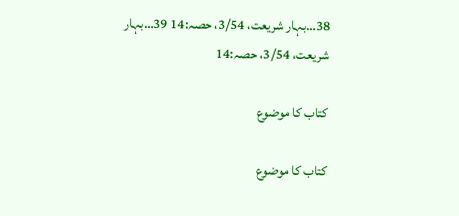38…بہار شریعت، 3/54، حصہ:14 39…بہار شریعت، 3/54، حصہ:14

کتاب کا موضوع

کتاب کا موضوع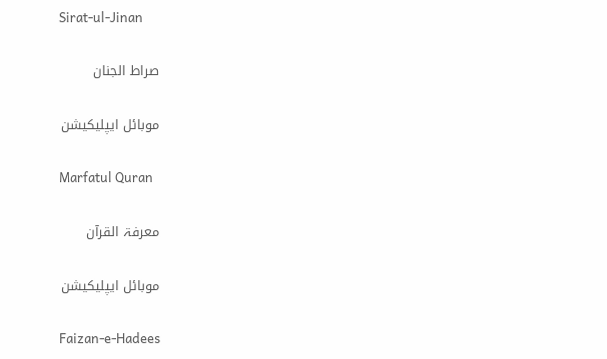Sirat-ul-Jinan

صراط الجنان

موبائل ایپلیکیشن

Marfatul Quran

معرفۃ القرآن

موبائل ایپلیکیشن

Faizan-e-Hadees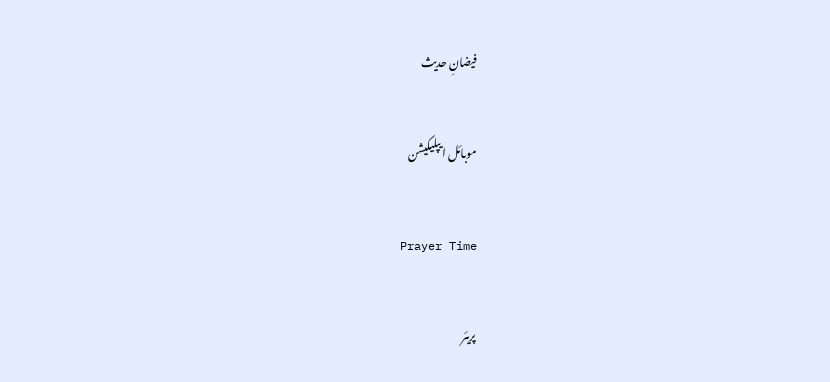فیضانِ حدیث

موبائل ایپلیکیشن

Prayer Time

پریئر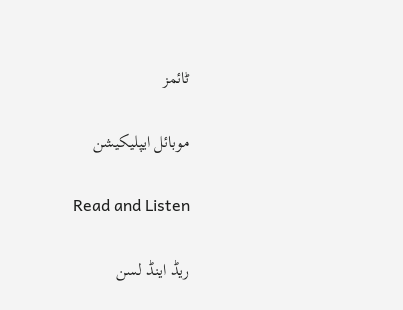ٹائمز

موبائل ایپلیکیشن

Read and Listen

ریڈ اینڈ لسن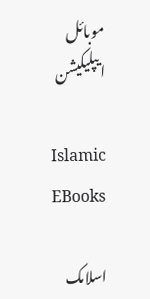موبائل ایپلیکیشن

Islamic EBooks

اسلامک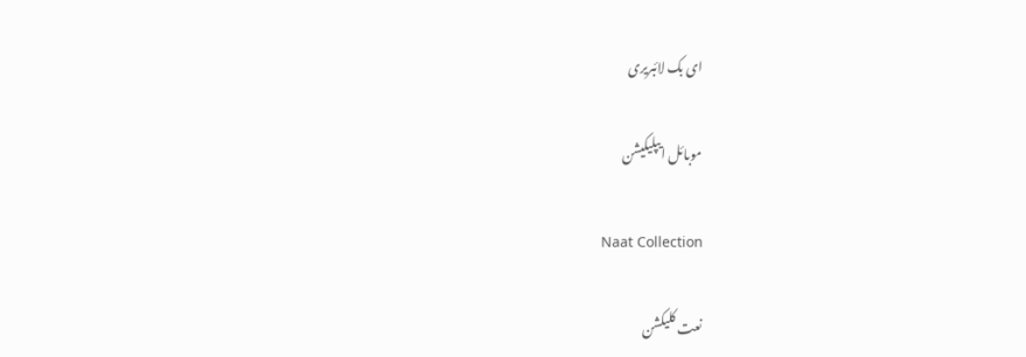ای بک لائبریری

موبائل ایپلیکیشن

Naat Collection

نعت کلیکشن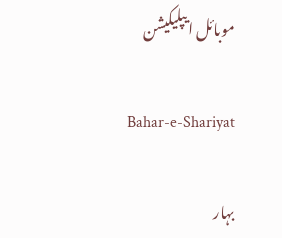موبائل ایپلیکیشن

Bahar-e-Shariyat

بہار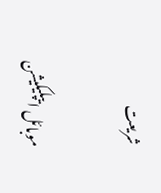شریعت

موبائل ایپلیکیشن